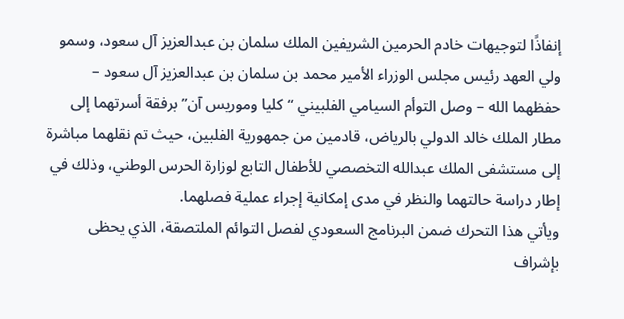إنفاذًا لتوجيهات خادم الحرمين الشريفين الملك سلمان بن عبدالعزيز آل سعود، وسمو ولي العهد رئيس مجلس الوزراء الأمير محمد بن سلمان بن عبدالعزيز آل سعود – حفظهما الله – وصل التوأم السيامي الفلبيني “كليا وموريس آن” برفقة أسرتهما إلى مطار الملك خالد الدولي بالرياض، قادمين من جمهورية الفلبين، حيث تم نقلهما مباشرة إلى مستشفى الملك عبدالله التخصصي للأطفال التابع لوزارة الحرس الوطني، وذلك في إطار دراسة حالتهما والنظر في مدى إمكانية إجراء عملية فصلهما.
ويأتي هذا التحرك ضمن البرنامج السعودي لفصل التوائم الملتصقة، الذي يحظى بإشراف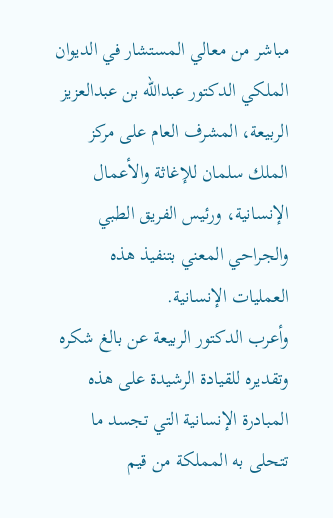مباشر من معالي المستشار في الديوان الملكي الدكتور عبدالله بن عبدالعزيز الربيعة، المشرف العام على مركز الملك سلمان للإغاثة والأعمال الإنسانية، ورئيس الفريق الطبي والجراحي المعني بتنفيذ هذه العمليات الإنسانية.
وأعرب الدكتور الربيعة عن بالغ شكره وتقديره للقيادة الرشيدة على هذه المبادرة الإنسانية التي تجسد ما تتحلى به المملكة من قيم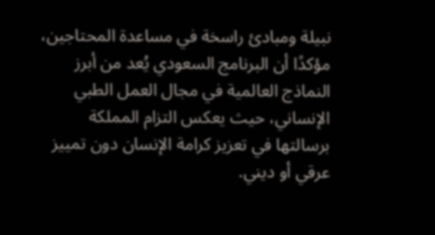نبيلة ومبادئ راسخة في مساعدة المحتاجين، مؤكدًا أن البرنامج السعودي يُعد من أبرز النماذج العالمية في مجال العمل الطبي الإنساني، حيث يعكس التزام المملكة برسالتها في تعزيز كرامة الإنسان دون تمييز عرقي أو ديني.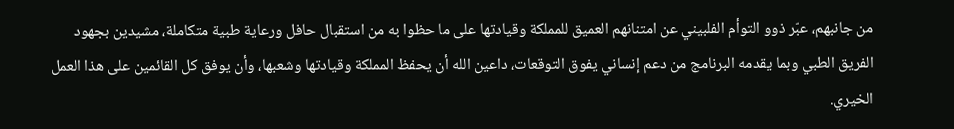من جانبهم، عبّر ذوو التوأم الفلبيني عن امتنانهم العميق للمملكة وقيادتها على ما حظوا به من استقبال حافل ورعاية طبية متكاملة، مشيدين بجهود الفريق الطبي وبما يقدمه البرنامج من دعم إنساني يفوق التوقعات، داعين الله أن يحفظ المملكة وقيادتها وشعبها، وأن يوفق كل القائمين على هذا العمل الخيري.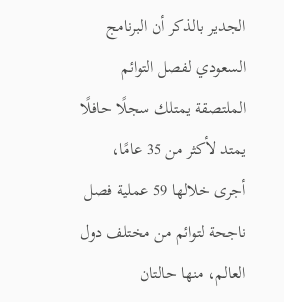الجدير بالذكر أن البرنامج السعودي لفصل التوائم الملتصقة يمتلك سجلًا حافلًا يمتد لأكثر من 35 عامًا، أجرى خلالها 59 عملية فصل ناجحة لتوائم من مختلف دول العالم، منها حالتان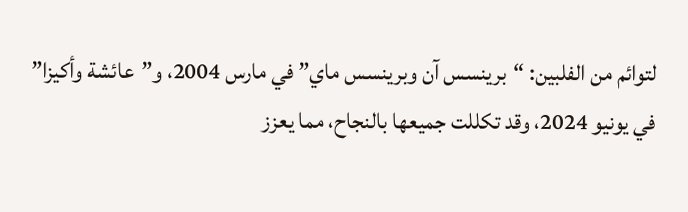لتوائم من الفلبين: “برينسس آن وبرينسس ماي” في مارس 2004، و”عائشة وأكيزا” في يونيو 2024، وقد تكللت جميعها بالنجاح، مما يعزز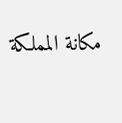مكانة المملكة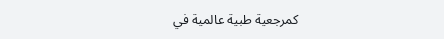كمرجعية طبية عالمية في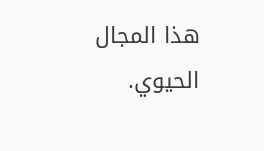هذا المجال الحيوي.